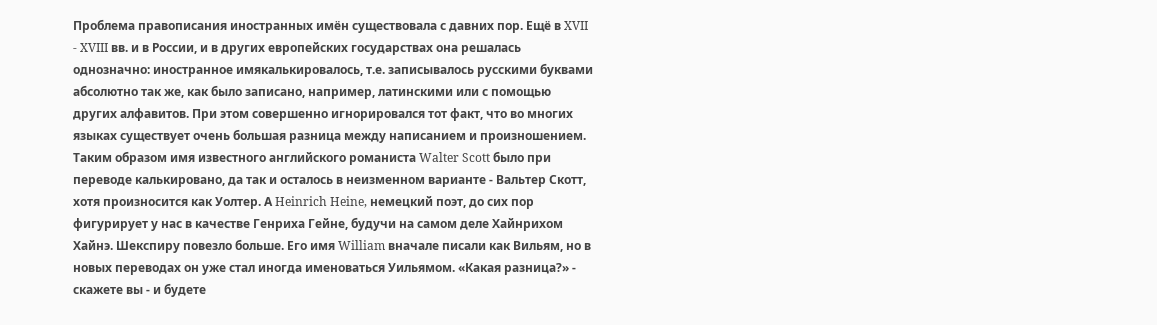Проблема правописания иностранных имён существовала с давних пор. Ещё в XVII - XVIII вв. и в России, и в других европейских государствах она решалась однозначно: иностранное имякалькировалось, т.е. записывалось русскими буквами абсолютно так же, как было записано, например, латинскими или с помощью других алфавитов. При этом совершенно игнорировался тот факт, что во многих языках существует очень большая разница между написанием и произношением. Таким образом имя известного английского романиста Walter Scott было при переводе калькировано, да так и осталось в неизменном варианте - Вальтер Скотт, хотя произносится как Уолтер. А Heinrich Heine, немецкий поэт, до сих пор фигурирует у нас в качестве Генриха Гейне, будучи на самом деле Хайнрихом Хайнэ. Шекспиру повезло больше. Его имя William вначале писали как Вильям, но в новых переводах он уже стал иногда именоваться Уильямом. «Какая разница?» - скажете вы - и будете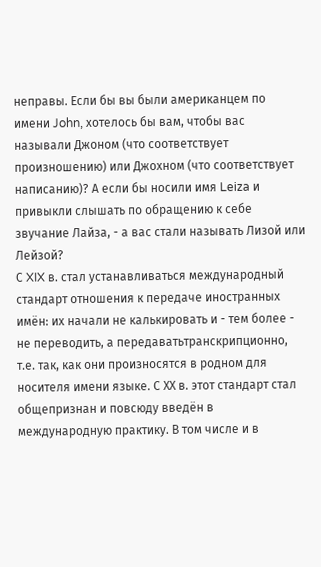неправы. Если бы вы были американцем по имени John, хотелось бы вам, чтобы вас называли Джоном (что соответствует произношению) или Джохном (что соответствует написанию)? А если бы носили имя Leiza и привыкли слышать по обращению к себе звучание Лайза, - а вас стали называть Лизой или Лейзой?
С XIX в. стал устанавливаться международный стандарт отношения к передаче иностранных имён: их начали не калькировать и - тем более - не переводить, а передаватьтранскрипционно, т.е. так, как они произносятся в родном для носителя имени языке. С ХХ в. этот стандарт стал общепризнан и повсюду введён в международную практику. В том числе и в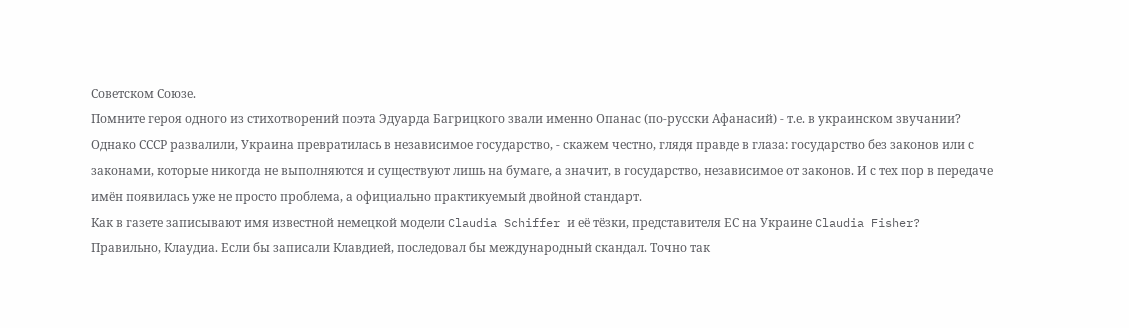Советском Союзе.
Помните героя одного из стихотворений поэта Эдуарда Багрицкого звали именно Опанас (по-русски Афанасий) - т.е. в украинском звучании? Однако СССР развалили, Украина превратилась в независимое государство, - скажем честно, глядя правде в глаза: государство без законов или с законами, которые никогда не выполняются и существуют лишь на бумаге, а значит, в государство, независимое от законов. И с тех пор в передаче имён появилась уже не просто проблема, а официально практикуемый двойной стандарт.
Как в газете записывают имя известной немецкой модели Claudia Schiffer и её тёзки, представителя ЕС на Украине Claudia Fisher? Правильно, Клаудиа. Если бы записали Клавдией, последовал бы международный скандал. Точно так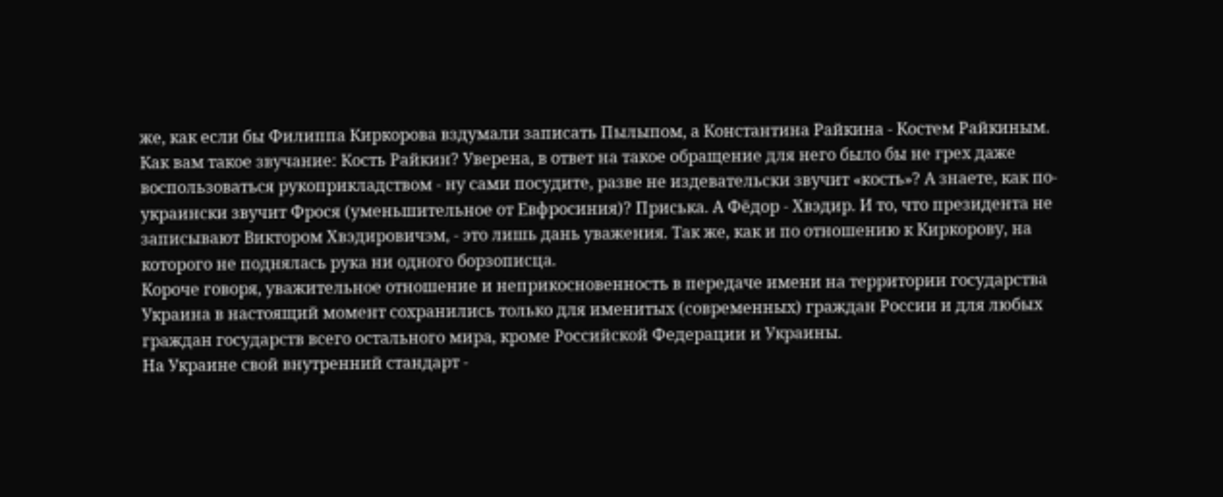же, как если бы Филиппа Киркорова вздумали записать Пылыпом, а Константина Райкина - Костем Райкиным. Как вам такое звучание: Кость Райкин? Уверена, в ответ на такое обращение для него было бы не грех даже воспользоваться рукоприкладством - ну сами посудите, разве не издевательски звучит «кость»? А знаете, как по-украински звучит Фрося (уменьшительное от Евфросиния)? Приська. А Фёдор - Хвэдир. И то, что президента не записывают Виктором Хвэдировичэм, - это лишь дань уважения. Так же, как и по отношению к Киркорову, на которого не поднялась рука ни одного борзописца.
Короче говоря, уважительное отношение и неприкосновенность в передаче имени на территории государства Украина в настоящий момент сохранились только для именитых (современных) граждан России и для любых граждан государств всего остального мира, кроме Российской Федерации и Украины.
На Украине свой внутренний стандарт -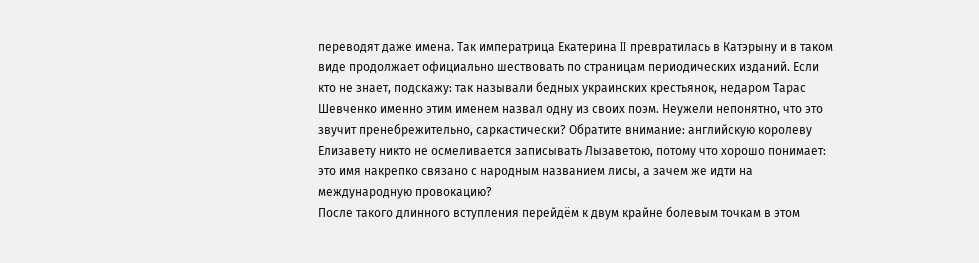переводят даже имена. Так императрица Екатерина II превратилась в Катэрыну и в таком виде продолжает официально шествовать по страницам периодических изданий. Если кто не знает, подскажу: так называли бедных украинских крестьянок, недаром Тарас Шевченко именно этим именем назвал одну из своих поэм. Неужели непонятно, что это звучит пренебрежительно, саркастически? Обратите внимание: английскую королеву Елизавету никто не осмеливается записывать Лызаветою, потому что хорошо понимает: это имя накрепко связано с народным названием лисы, а зачем же идти на международную провокацию?
После такого длинного вступления перейдём к двум крайне болевым точкам в этом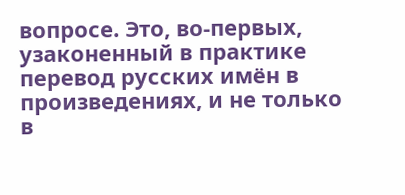вопросе. Это, во-первых, узаконенный в практике перевод русских имён в произведениях, и не только в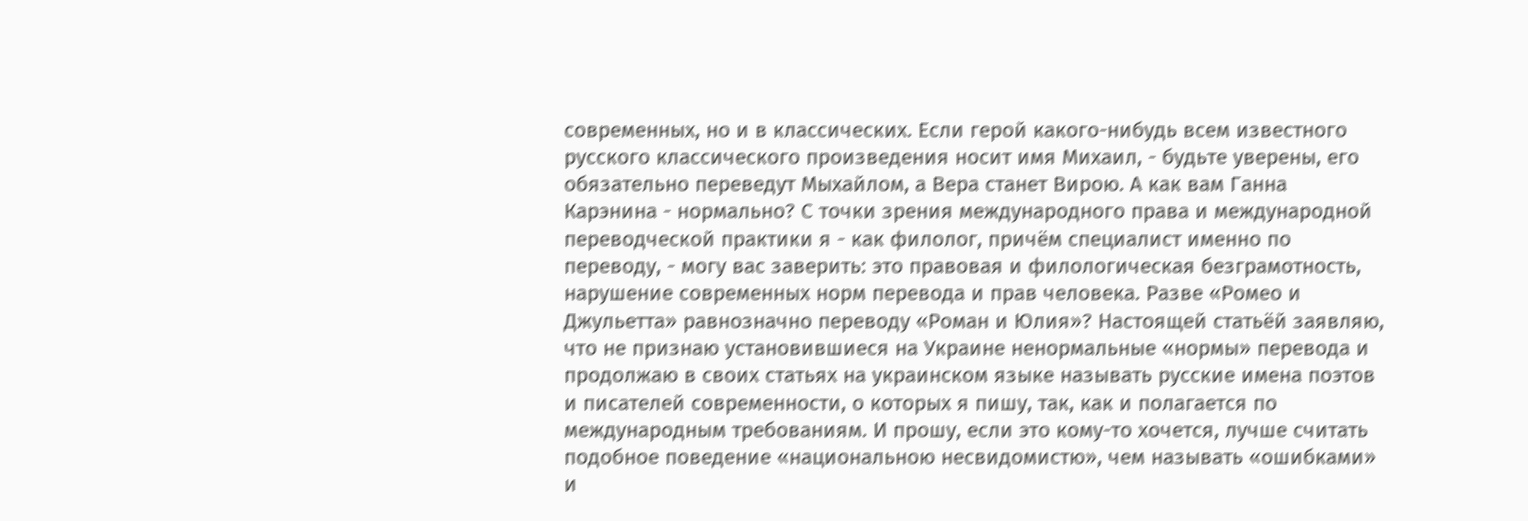современных, но и в классических. Если герой какого-нибудь всем известного русского классического произведения носит имя Михаил, - будьте уверены, его обязательно переведут Мыхайлом, а Вера станет Вирою. А как вам Ганна Карэнина - нормально? С точки зрения международного права и международной переводческой практики я - как филолог, причём специалист именно по переводу, - могу вас заверить: это правовая и филологическая безграмотность, нарушение современных норм перевода и прав человека. Разве «Ромео и Джульетта» равнозначно переводу «Роман и Юлия»? Настоящей статьёй заявляю, что не признаю установившиеся на Украине ненормальные «нормы» перевода и продолжаю в своих статьях на украинском языке называть русские имена поэтов и писателей современности, о которых я пишу, так, как и полагается по международным требованиям. И прошу, если это кому-то хочется, лучше считать подобное поведение «национальною несвидомистю», чем называть «ошибками» и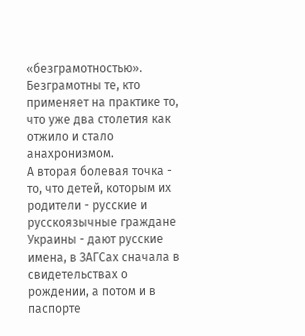«безграмотностью». Безграмотны те, кто применяет на практике то, что уже два столетия как отжило и стало анахронизмом.
А вторая болевая точка - то, что детей, которым их родители - русские и русскоязычные граждане Украины - дают русские имена, в ЗАГСах сначала в свидетельствах о рождении, а потом и в паспорте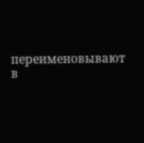переименовывают в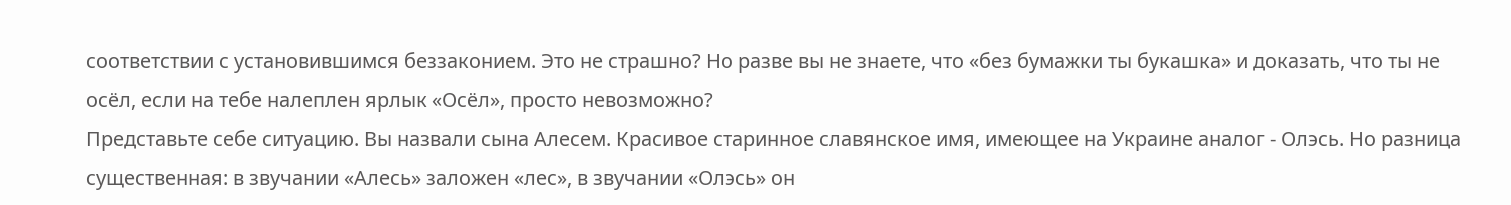соответствии с установившимся беззаконием. Это не страшно? Но разве вы не знаете, что «без бумажки ты букашка» и доказать, что ты не осёл, если на тебе налеплен ярлык «Осёл», просто невозможно?
Представьте себе ситуацию. Вы назвали сына Алесем. Красивое старинное славянское имя, имеющее на Украине аналог - Олэсь. Но разница существенная: в звучании «Алесь» заложен «лес», в звучании «Олэсь» он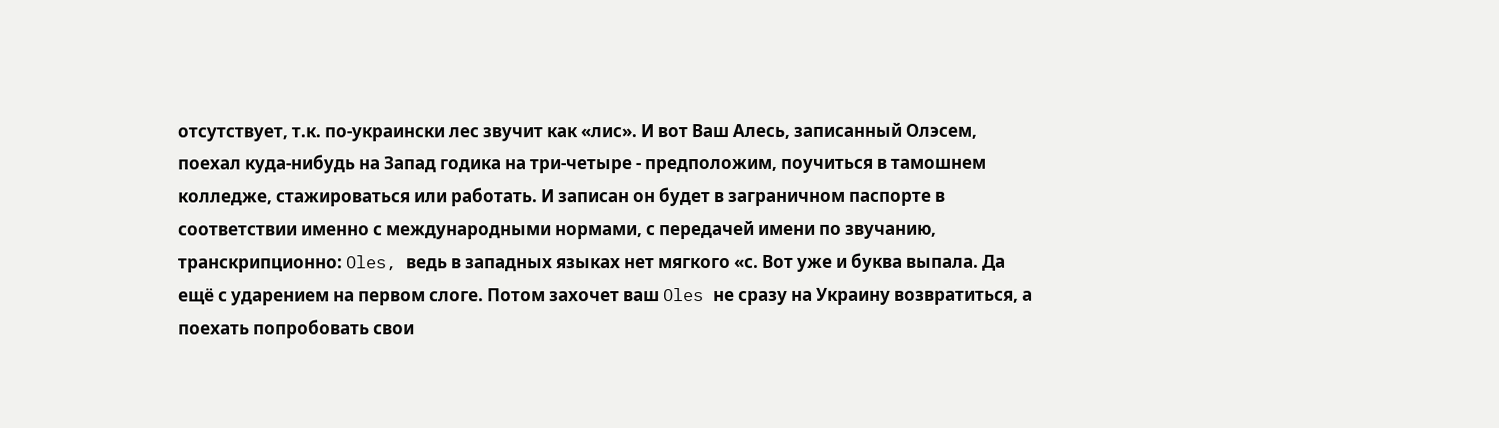отсутствует, т.к. по-украински лес звучит как «лис». И вот Ваш Алесь, записанный Олэсем, поехал куда-нибудь на Запад годика на три-четыре - предположим, поучиться в тамошнем колледже, стажироваться или работать. И записан он будет в заграничном паспорте в соответствии именно с международными нормами, с передачей имени по звучанию, транскрипционно: Oles, ведь в западных языках нет мягкого «с. Вот уже и буква выпала. Да ещё с ударением на первом слоге. Потом захочет ваш Oles не сразу на Украину возвратиться, а поехать попробовать свои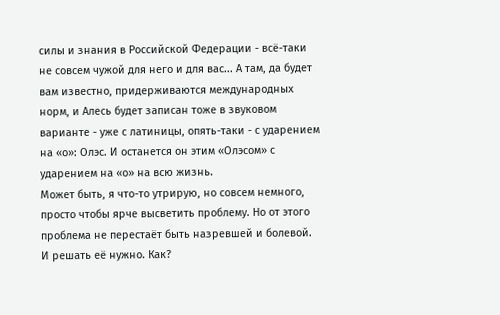силы и знания в Российской Федерации - всё-таки не совсем чужой для него и для вас... А там, да будет вам известно, придерживаются международных норм, и Алесь будет записан тоже в звуковом варианте - уже с латиницы, опять-таки - с ударением на «о»: Олэс. И останется он этим «Олэсом» с ударением на «о» на всю жизнь.
Может быть, я что-то утрирую, но совсем немного, просто чтобы ярче высветить проблему. Но от этого проблема не перестаёт быть назревшей и болевой. И решать её нужно. Как?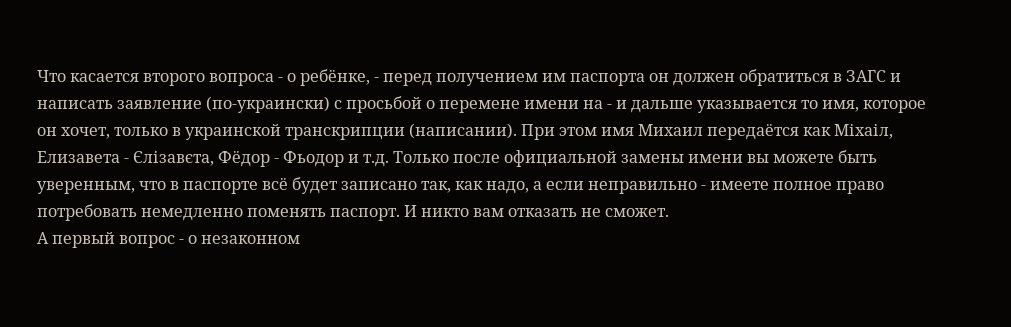Что касается второго вопроса - о ребёнке, - перед получением им паспорта он должен обратиться в ЗАГС и написать заявление (по-украински) с просьбой о перемене имени на - и дальше указывается то имя, которое он хочет, только в украинской транскрипции (написании). При этом имя Михаил передаётся как Міхаіл, Елизавета - Єлізавєта, Фёдор - Фьодор и т.д. Только после официальной замены имени вы можете быть уверенным, что в паспорте всё будет записано так, как надо, а если неправильно - имеете полное право потребовать немедленно поменять паспорт. И никто вам отказать не сможет.
А первый вопрос - о незаконном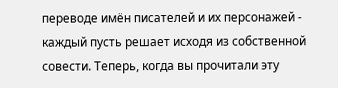переводе имён писателей и их персонажей - каждый пусть решает исходя из собственной совести. Теперь, когда вы прочитали эту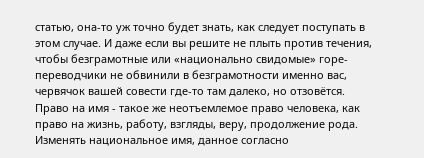статью, она-то уж точно будет знать, как следует поступать в этом случае. И даже если вы решите не плыть против течения, чтобы безграмотные или «национально свидомые» горе-переводчики не обвинили в безграмотности именно вас, червячок вашей совести где-то там далеко, но отзовётся.
Право на имя - такое же неотъемлемое право человека, как право на жизнь, работу, взгляды, веру, продолжение рода. Изменять национальное имя, данное согласно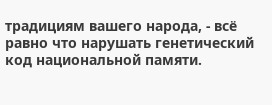традициям вашего народа, - всё равно что нарушать генетический код национальной памяти.